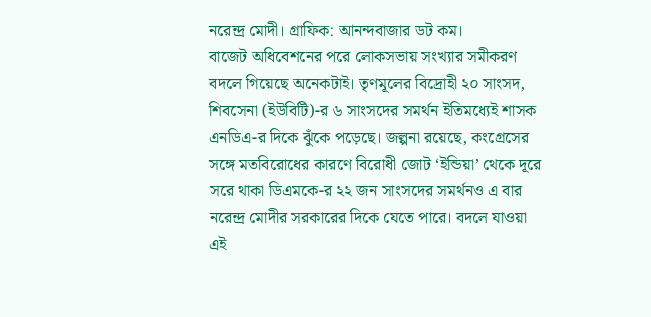নরেন্দ্র মোদী। গ্রাফিক: আনন্দবাজার ডট কম।
বাজেট অধিবেশনের পরে লোকসভায় সংখ্যার সমীকরণ বদলে গিয়েছে অনেকটাই। তৃণমূলের বিদ্রোহী ২০ সাংসদ, শিবসেনা (ইউবিটি)-র ৬ সাংসদের সমর্থন ইতিমধ্যেই শাসক এনডিএ-র দিকে ঝুঁকে পড়েছে। জল্পনা রয়েছে, কংগ্রেসের সঙ্গে মতবিরোধের কারণে বিরোধী জোট ‘ইন্ডিয়া’ থেকে দূরে সরে থাকা ডিএমকে-র ২২ জন সাংসদের সমর্থনও এ বার নরেন্দ্র মোদীর সরকারের দিকে যেতে পারে। বদলে যাওয়া এই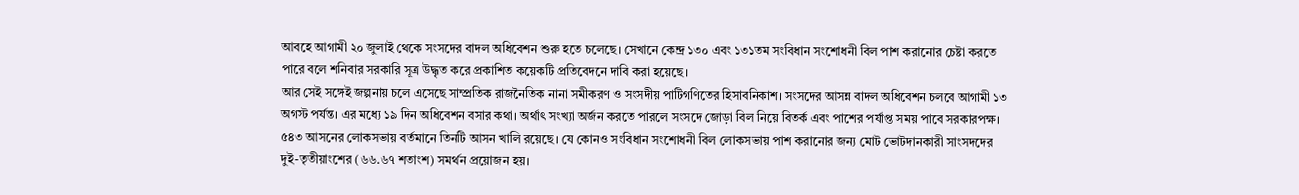আবহে আগামী ২০ জুলাই থেকে সংসদের বাদল অধিবেশন শুরু হতে চলেছে। সেখানে কেন্দ্র ১৩০ এবং ১৩১তম সংবিধান সংশোধনী বিল পাশ করানোর চেষ্টা করতে পারে বলে শনিবার সরকারি সূত্র উদ্ধৃত করে প্রকাশিত কয়েকটি প্রতিবেদনে দাবি করা হয়েছে।
আর সেই সঙ্গেই জল্পনায় চলে এসেছে সাম্প্রতিক রাজনৈতিক নানা সমীকরণ ও সংসদীয় পাটিগণিতের হিসাবনিকাশ। সংসদের আসন্ন বাদল অধিবেশন চলবে আগামী ১৩ অগস্ট পর্যন্ত। এর মধ্যে ১৯ দিন অধিবেশন বসার কথা। অর্থাৎ সংখ্যা অর্জন করতে পারলে সংসদে জোড়া বিল নিয়ে বিতর্ক এবং পাশের পর্যাপ্ত সময় পাবে সরকারপক্ষ। ৫৪৩ আসনের লোকসভায় বর্তমানে তিনটি আসন খালি রয়েছে। যে কোনও সংবিধান সংশোধনী বিল লোকসভায় পাশ করানোর জন্য মোট ভোটদানকারী সাংসদদের দুই-তৃতীয়াংশের (৬৬.৬৭ শতাংশ) সমর্থন প্রয়োজন হয়।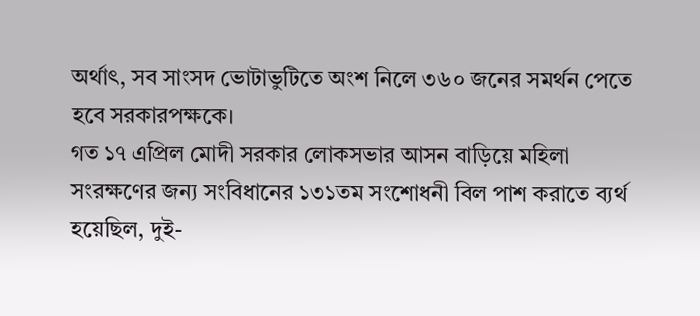অর্থাৎ, সব সাংসদ ভোটাভুটিতে অংশ নিলে ৩৬০ জনের সমর্থন পেতে হবে সরকারপক্ষকে।
গত ১৭ এপ্রিল মোদী সরকার লোকসভার আসন বাড়িয়ে মহিলা সংরক্ষণের জন্য সংবিধানের ১৩১তম সংশোধনী বিল পাশ করাতে ব্যর্থ হয়েছিল, দুই-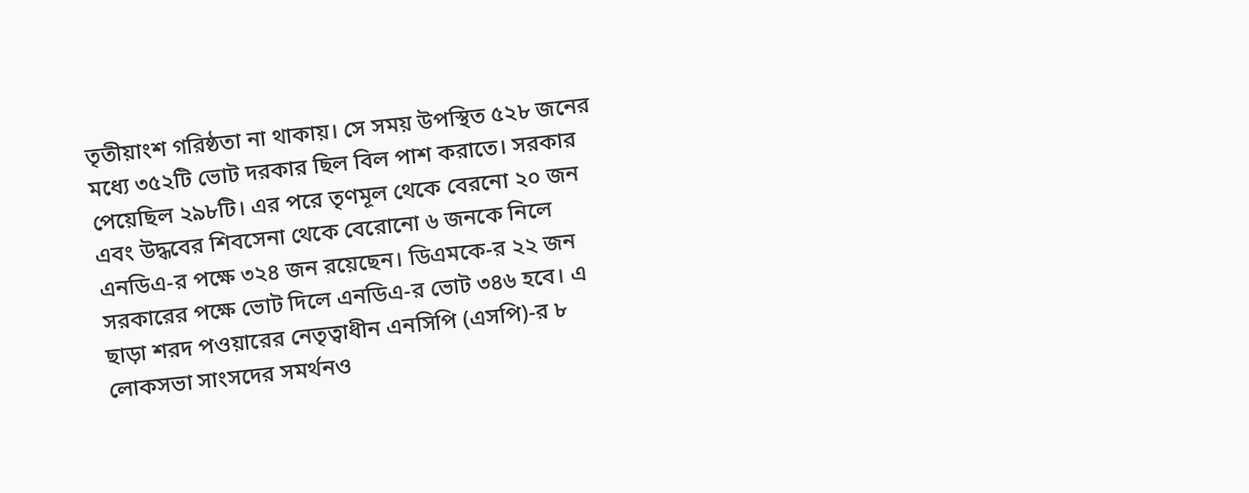তৃতীয়াংশ গরিষ্ঠতা না থাকায়। সে সময় উপস্থিত ৫২৮ জনের মধ্যে ৩৫২টি ভোট দরকার ছিল বিল পাশ করাতে। সরকার পেয়েছিল ২৯৮টি। এর পরে তৃণমূল থেকে বেরনো ২০ জন এবং উদ্ধবের শিবসেনা থেকে বেরোনো ৬ জনকে নিলে এনডিএ-র পক্ষে ৩২৪ জন রয়েছেন। ডিএমকে-র ২২ জন সরকারের পক্ষে ভোট দিলে এনডিএ-র ভোট ৩৪৬ হবে। এ ছাড়া শরদ পওয়ারের নেতৃত্বাধীন এনসিপি (এসপি)-র ৮ লোকসভা সাংসদের সমর্থনও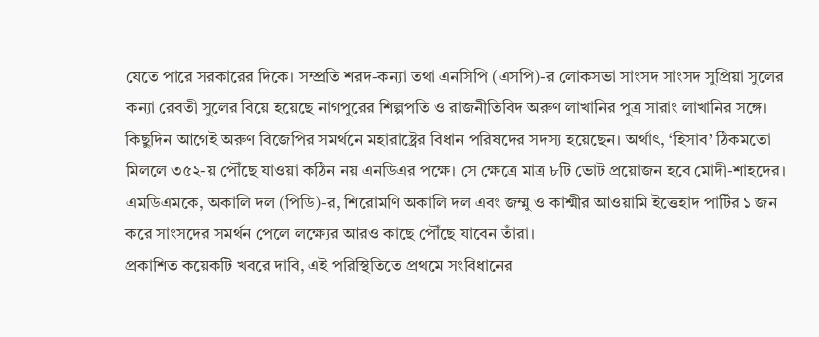যেতে পারে সরকারের দিকে। সম্প্রতি শরদ-কন্যা তথা এনসিপি (এসপি)-র লোকসভা সাংসদ সাংসদ সুপ্রিয়া সুলের কন্যা রেবতী সুলের বিয়ে হয়েছে নাগপুরের শিল্পপতি ও রাজনীতিবিদ অরুণ লাখানির পুত্র সারাং লাখানির সঙ্গে। কিছুদিন আগেই অরুণ বিজেপির সমর্থনে মহারাষ্ট্রের বিধান পরিষদের সদস্য হয়েছেন। অর্থাৎ, ‘হিসাব’ ঠিকমতো মিললে ৩৫২-য় পৌঁছে যাওয়া কঠিন নয় এনডিএর পক্ষে। সে ক্ষেত্রে মাত্র ৮টি ভোট প্রয়োজন হবে মোদী-শাহদের। এমডিএমকে, অকালি দল (পিডি)-র, শিরোমণি অকালি দল এবং জম্মু ও কাশ্মীর আওয়ামি ইত্তেহাদ পার্টির ১ জন করে সাংসদের সমর্থন পেলে লক্ষ্যের আরও কাছে পৌঁছে যাবেন তাঁরা।
প্রকাশিত কয়েকটি খবরে দাবি, এই পরিস্থিতিতে প্রথমে সংবিধানের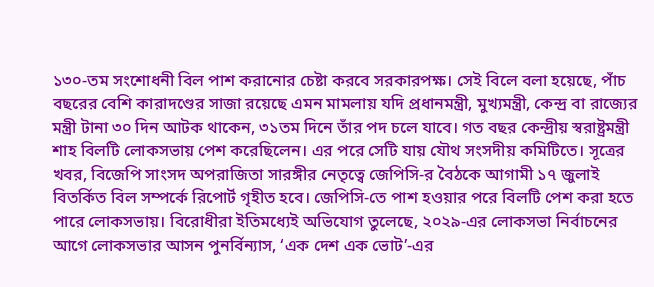১৩০-তম সংশোধনী বিল পাশ করানোর চেষ্টা করবে সরকারপক্ষ। সেই বিলে বলা হয়েছে, পাঁচ বছরের বেশি কারাদণ্ডের সাজা রয়েছে এমন মামলায় যদি প্রধানমন্ত্রী, মুখ্যমন্ত্রী, কেন্দ্র বা রাজ্যের মন্ত্রী টানা ৩০ দিন আটক থাকেন, ৩১তম দিনে তাঁর পদ চলে যাবে। গত বছর কেন্দ্রীয় স্বরাষ্ট্রমন্ত্রী শাহ বিলটি লোকসভায় পেশ করেছিলেন। এর পরে সেটি যায় যৌথ সংসদীয় কমিটিতে। সূত্রের খবর, বিজেপি সাংসদ অপরাজিতা সারঙ্গীর নেতৃত্বে জেপিসি-র বৈঠকে আগামী ১৭ জুলাই বিতর্কিত বিল সম্পর্কে রিপোর্ট গৃহীত হবে। জেপিসি-তে পাশ হওয়ার পরে বিলটি পেশ করা হতে পারে লোকসভায়। বিরোধীরা ইতিমধ্যেই অভিযোগ তুলেছে, ২০২৯-এর লোকসভা নির্বাচনের আগে লোকসভার আসন পুনর্বিন্যাস, ‘এক দেশ এক ভোট’-এর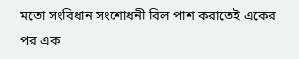মতো সংবিধান সংশোধনী বিল পাশ করাতেই একের পর এক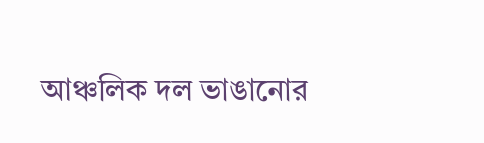আঞ্চলিক দল ভাঙানোর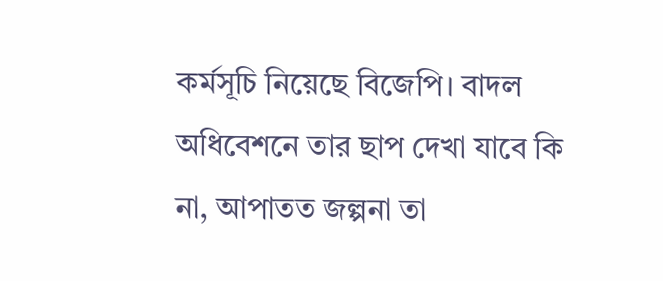কর্মসূচি নিয়েছে বিজেপি। বাদল অধিবেশনে তার ছাপ দেখা যাবে কি না, আপাতত জল্পনা তা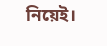নিয়েই।